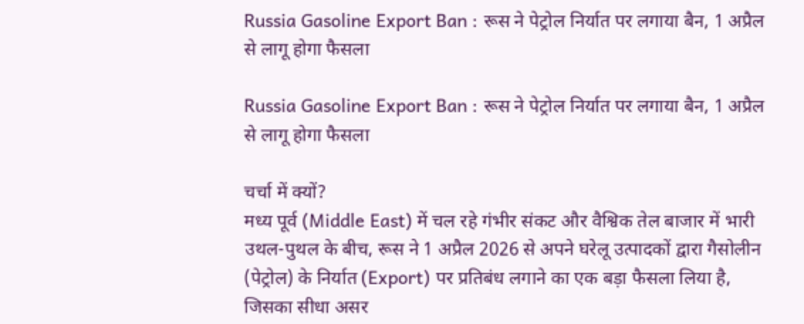Russia Gasoline Export Ban : रूस ने पेट्रोल निर्यात पर लगाया बैन, 1 अप्रैल से लागू होगा फैसला

Russia Gasoline Export Ban : रूस ने पेट्रोल निर्यात पर लगाया बैन, 1 अप्रैल से लागू होगा फैसला

चर्चा में क्यों?
मध्य पूर्व (Middle East) में चल रहे गंभीर संकट और वैश्विक तेल बाजार में भारी उथल-पुथल के बीच, रूस ने 1 अप्रैल 2026 से अपने घरेलू उत्पादकों द्वारा गैसोलीन (पेट्रोल) के निर्यात (Export) पर प्रतिबंध लगाने का एक बड़ा फैसला लिया है, जिसका सीधा असर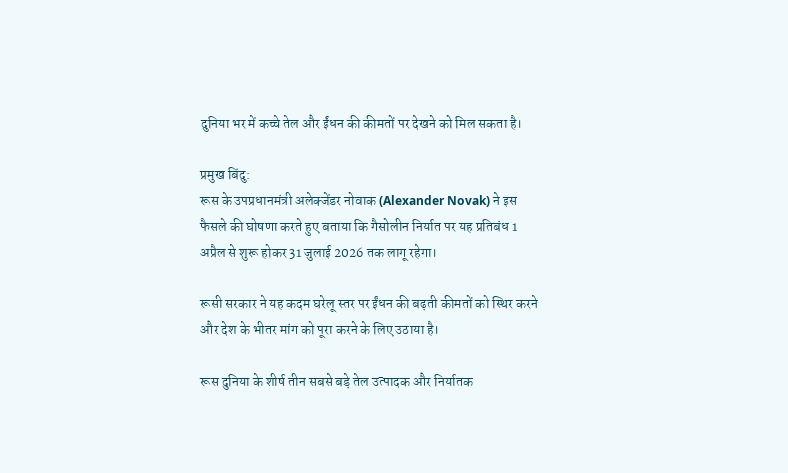दुनिया भर में कच्चे तेल और ईंधन की कीमतों पर देखने को मिल सकता है।

प्रमुख बिंदु:
रूस के उपप्रधानमंत्री अलेक्जेंडर नोवाक (Alexander Novak) ने इस फैसले की घोषणा करते हुए बताया कि गैसोलीन निर्यात पर यह प्रतिबंध 1 अप्रैल से शुरू होकर 31 जुलाई 2026 तक लागू रहेगा।

रूसी सरकार ने यह कदम घरेलू स्तर पर ईंधन की बढ़ती कीमतों को स्थिर करने और देश के भीतर मांग को पूरा करने के लिए उठाया है।

रूस दुनिया के शीर्ष तीन सबसे बड़े तेल उत्पादक और निर्यातक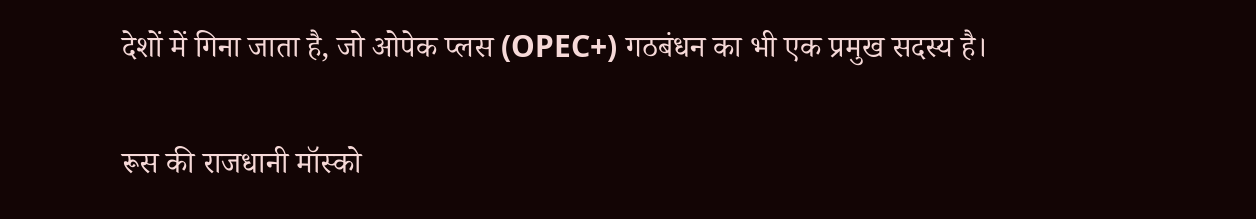देशों में गिना जाता है, जो ओपेक प्लस (OPEC+) गठबंधन का भी एक प्रमुख सदस्य है।

रूस की राजधानी मॉस्को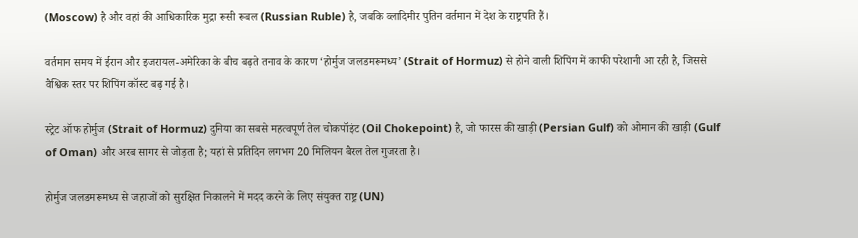(Moscow) है और वहां की आधिकारिक मुद्रा रूसी रूबल (Russian Ruble) है, जबकि व्लादिमीर पुतिन वर्तमान में देश के राष्ट्रपति हैं।

वर्तमान समय में ईरान और इजरायल-अमेरिका के बीच बढ़ते तनाव के कारण ‘होर्मुज जलडमरूमध्य’ (Strait of Hormuz) से होने वाली शिपिंग में काफी परेशानी आ रही है, जिससे वैश्विक स्तर पर शिपिंग कॉस्ट बढ़ गई है।

स्ट्रेट ऑफ होर्मुज (Strait of Hormuz) दुनिया का सबसे महत्वपूर्ण तेल चोकपॉइंट (Oil Chokepoint) है, जो फारस की खाड़ी (Persian Gulf) को ओमान की खाड़ी (Gulf of Oman) और अरब सागर से जोड़ता है; यहां से प्रतिदिन लगभग 20 मिलियन बैरल तेल गुजरता है।

होर्मुज जलडमरूमध्य से जहाजों को सुरक्षित निकालने में मदद करने के लिए संयुक्त राष्ट्र (UN)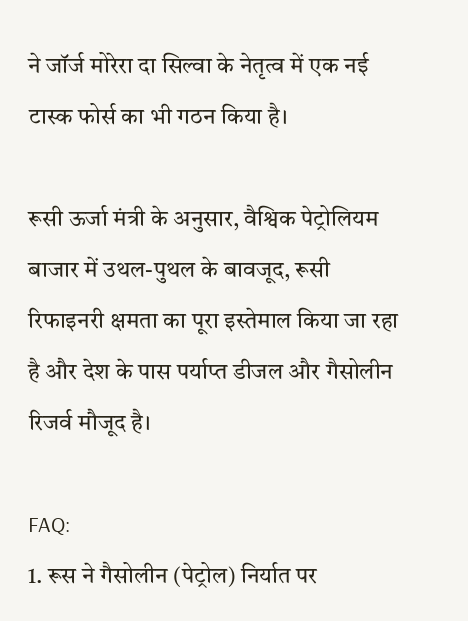ने जॉर्ज मोरेरा दा सिल्वा के नेतृत्व में एक नई टास्क फोर्स का भी गठन किया है।

रूसी ऊर्जा मंत्री के अनुसार, वैश्विक पेट्रोलियम बाजार में उथल-पुथल के बावजूद, रूसी रिफाइनरी क्षमता का पूरा इस्तेमाल किया जा रहा है और देश के पास पर्याप्त डीजल और गैसोलीन रिजर्व मौजूद है।

FAQ:
1. रूस ने गैसोलीन (पेट्रोल) निर्यात पर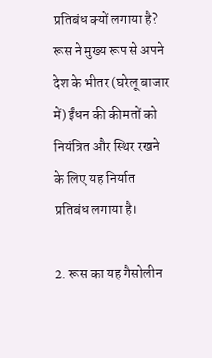प्रतिबंध क्यों लगाया है?
रूस ने मुख्य रूप से अपने देश के भीतर (घरेलू बाजार में) ईंधन की कीमतों को नियंत्रित और स्थिर रखने के लिए यह निर्यात प्रतिबंध लगाया है।

2. रूस का यह गैसोलीन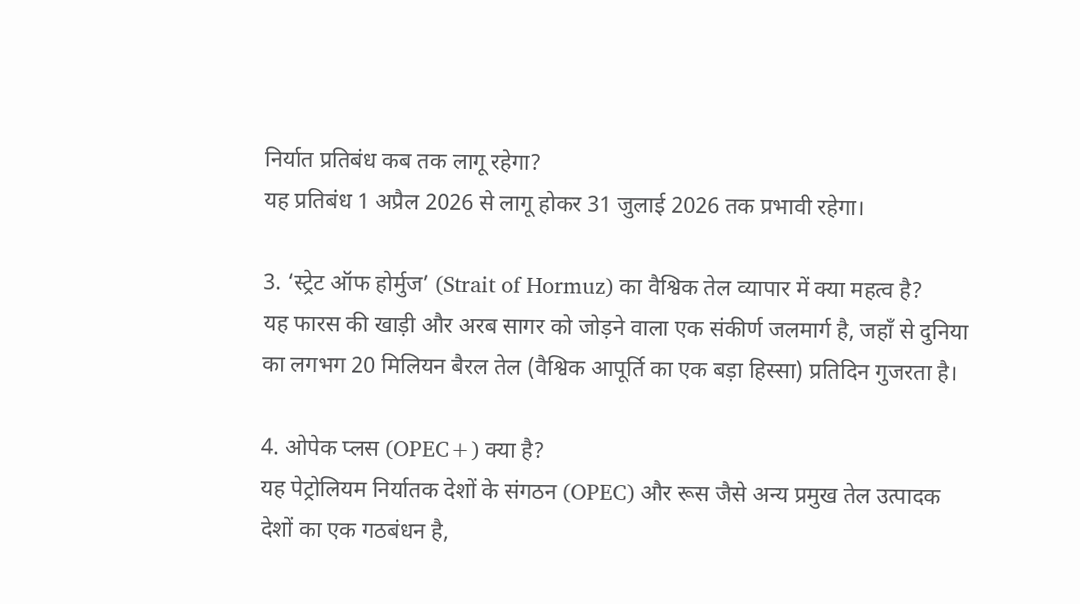निर्यात प्रतिबंध कब तक लागू रहेगा?
यह प्रतिबंध 1 अप्रैल 2026 से लागू होकर 31 जुलाई 2026 तक प्रभावी रहेगा।

3. ‘स्ट्रेट ऑफ होर्मुज’ (Strait of Hormuz) का वैश्विक तेल व्यापार में क्या महत्व है?
यह फारस की खाड़ी और अरब सागर को जोड़ने वाला एक संकीर्ण जलमार्ग है, जहाँ से दुनिया का लगभग 20 मिलियन बैरल तेल (वैश्विक आपूर्ति का एक बड़ा हिस्सा) प्रतिदिन गुजरता है।

4. ओपेक प्लस (OPEC+) क्या है?
यह पेट्रोलियम निर्यातक देशों के संगठन (OPEC) और रूस जैसे अन्य प्रमुख तेल उत्पादक देशों का एक गठबंधन है,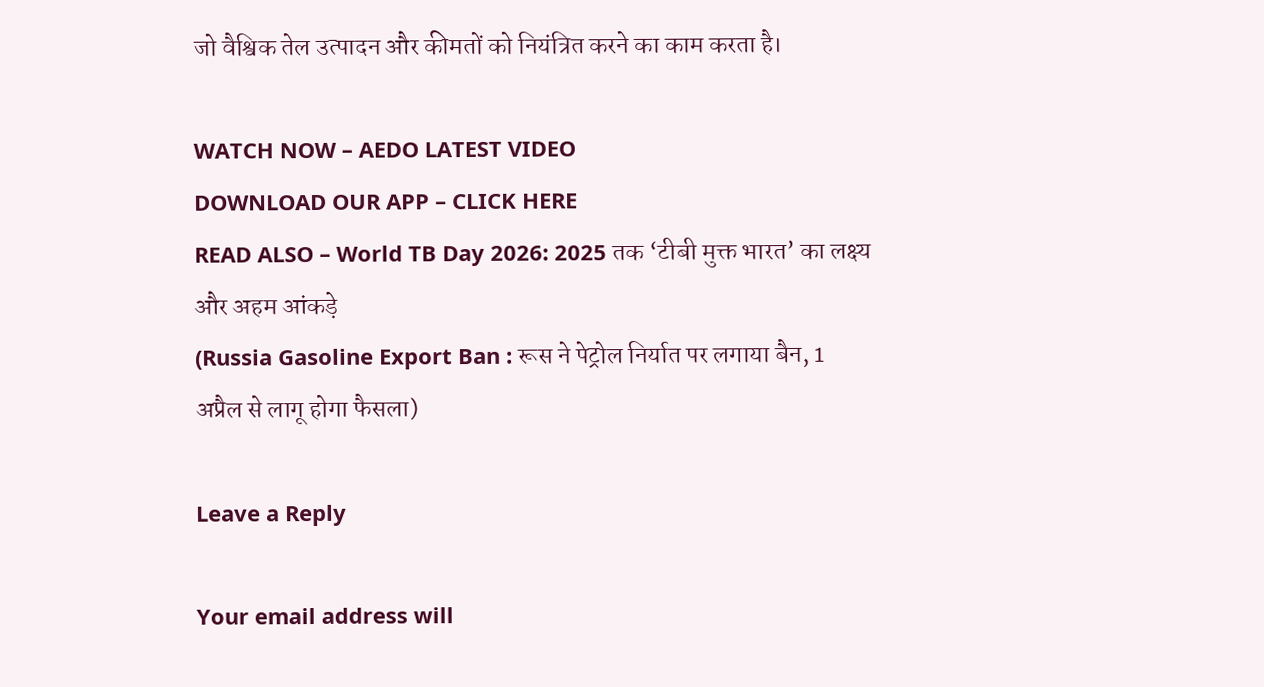जो वैश्विक तेल उत्पादन और कीमतों को नियंत्रित करने का काम करता है।

WATCH NOW – AEDO LATEST VIDEO
DOWNLOAD OUR APP – CLICK HERE
READ ALSO – World TB Day 2026: 2025 तक ‘टीबी मुक्त भारत’ का लक्ष्य और अहम आंकड़े
(Russia Gasoline Export Ban : रूस ने पेट्रोल निर्यात पर लगाया बैन, 1 अप्रैल से लागू होगा फैसला)

Leave a Reply

Your email address will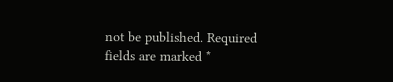not be published. Required fields are marked *